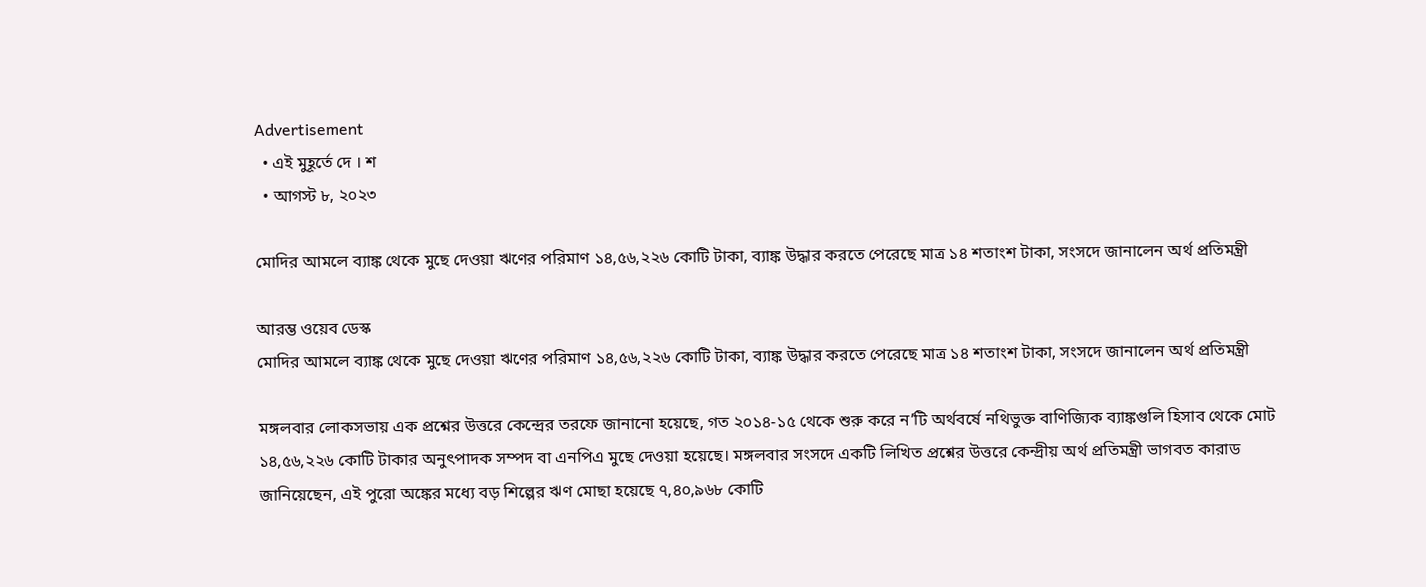Advertisement
  • এই মুহূর্তে দে । শ
  • আগস্ট ৮, ২০২৩

মোদির আমলে ব্যাঙ্ক থেকে মুছে দেওয়া ঋণের পরিমাণ ১৪,৫৬,২২৬ কোটি টাকা, ব্যাঙ্ক উদ্ধার করতে পেরেছে মাত্র ১৪ শতাংশ টাকা, সংসদে জানালেন অর্থ প্রতিমন্ত্রী

আরম্ভ ওয়েব ডেস্ক
মোদির আমলে ব্যাঙ্ক থেকে মুছে দেওয়া ঋণের পরিমাণ ১৪,৫৬,২২৬ কোটি টাকা, ব্যাঙ্ক উদ্ধার করতে পেরেছে মাত্র ১৪ শতাংশ টাকা, সংসদে জানালেন অর্থ প্রতিমন্ত্রী

মঙ্গলবার লোকসভায় এক প্রশ্নের উত্তরে কেন্দ্রের তরফে জানানো হয়েছে, গত ২০১৪-১৫ থেকে শুরু করে ন’টি অর্থবর্ষে নথিভুক্ত বাণিজ্যিক ব্যাঙ্কগুলি হিসাব থেকে মোট ১৪,৫৬,২২৬ কোটি টাকার অনুৎপাদক সম্পদ বা এনপিএ মুছে দেওয়া হয়েছে। মঙ্গলবার সংসদে একটি লিখিত প্রশ্নের উত্তরে কেন্দ্রীয় অর্থ প্রতিমন্ত্রী ভাগবত কারাড জানিয়েছেন, এই পুরো অঙ্কের মধ্যে বড় শিল্পের ঋণ মোছা হয়েছে ৭,৪০,৯৬৮ কোটি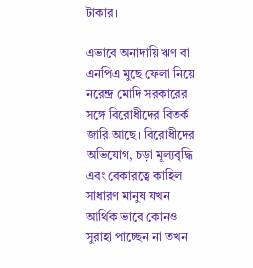টাকার।

এভাবে অনাদায়ি ঋণ বা এনপিএ মুছে ফেলা নিয়ে নরেন্দ্র মোদি সরকারের সঙ্গে বিরোধীদের বিতর্ক জারি আছে। বিরোধীদের অভিযোগ, চড়া মূল্যবৃদ্ধি এবং বেকারত্বে কাহিল সাধারণ মানুষ যখন আর্থিক ভাবে কোনও সুরাহা পাচ্ছেন না তখন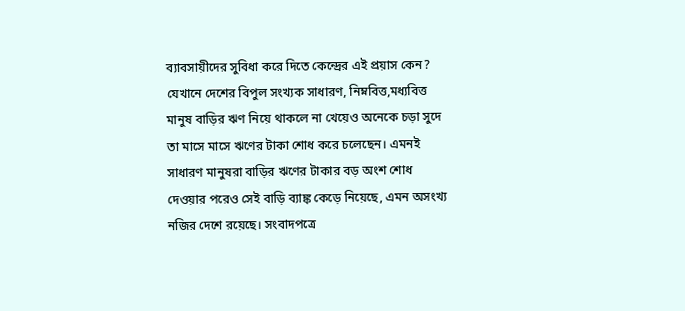ব্যাবসায়ীদের সুবিধা করে দিতে কেন্দ্রের এই প্রয়াস কেন? যেখানে দেশের বিপুল সংখ্যক সাধারণ, নিম্নবিত্ত,মধ্যবিত্ত মানুষ বাড়ির ঋণ নিয়ে থাকলে না খেয়েও অনেকে চড়া সুদে তা মাসে মাসে ঋণের টাকা শোধ করে চলেছেন। এমনই সাধারণ মানুষরা বাড়ির ঋণের টাকার বড় অংশ শোধ দেওয়ার পরেও সেই বাড়ি ব্যাঙ্ক কেড়ে নিয়েছে, এমন অসংখ্য নজির দেশে রয়েছে। সংবাদপত্রে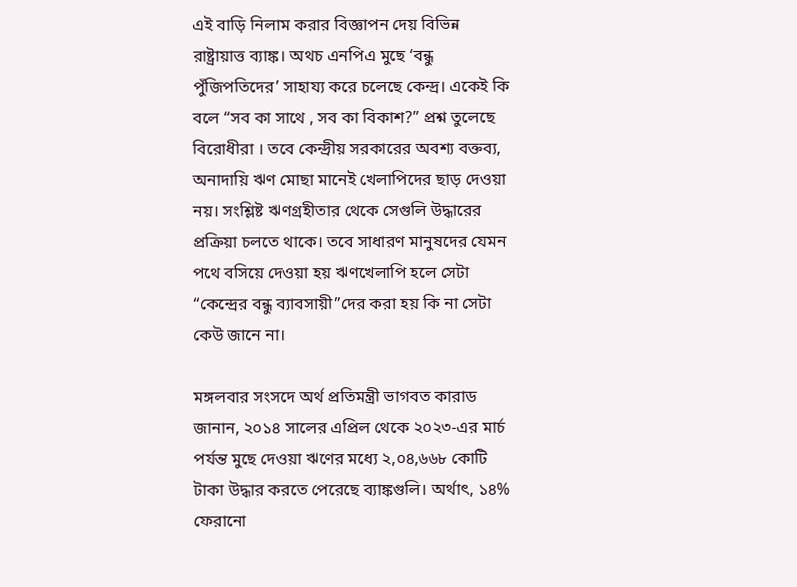এই বাড়ি নিলাম করার বিজ্ঞাপন দেয় বিভিন্ন রাষ্ট্রায়াত্ত ব্যাঙ্ক। অথচ এনপিএ মুছে ‘বন্ধু পুঁজিপতিদের’ সাহায্য করে চলেছে কেন্দ্র। একেই কি বলে “সব কা সাথে , সব কা বিকাশ?” প্রশ্ন তুলেছে বিরোধীরা । তবে কেন্দ্রীয় সরকারের অবশ্য বক্তব্য, অনাদায়ি ঋণ মোছা মানেই খেলাপিদের ছাড় দেওয়া নয়। সংশ্লিষ্ট ঋণগ্রহীতার থেকে সেগুলি উদ্ধারের প্রক্রিয়া চলতে থাকে। তবে সাধারণ মানুষদের যেমন পথে বসিয়ে দেওয়া হয় ঋণখেলাপি হলে সেটা “কেন্দ্রের বন্ধু ব্যাবসায়ী”দের করা হয় কি না সেটা কেউ জানে না।

মঙ্গলবার সংসদে অর্থ প্রতিমন্ত্রী ভাগবত কারাড জানান, ২০১৪ সালের এপ্রিল থেকে ২০২৩-এর মার্চ পর্যন্ত মুছে দেওয়া ঋণের মধ্যে ২,০৪,৬৬৮ কোটি টাকা উদ্ধার করতে পেরেছে ব্যাঙ্কগুলি। অর্থাৎ, ১৪% ফেরানো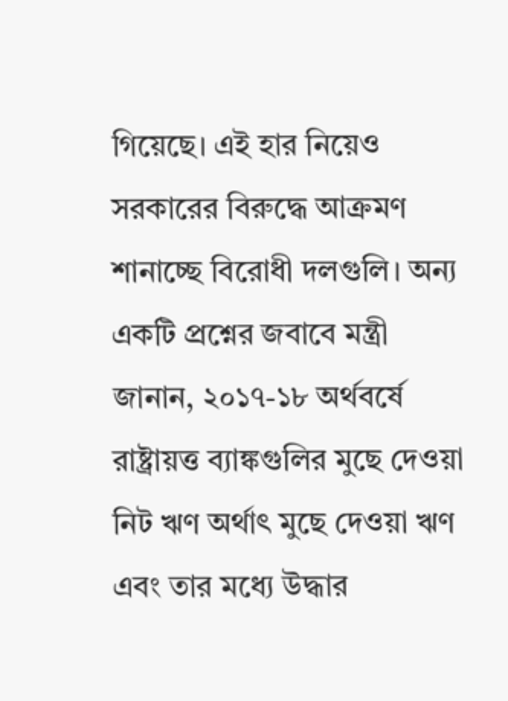গিয়েছে। এই হার নিয়েও সরকারের বিরুদ্ধে আক্রমণ শানাচ্ছে বিরোধী দলগুলি। অন্য একটি প্রশ্নের জবাবে মন্ত্রী জানান, ২০১৭-১৮ অর্থবর্ষে রাষ্ট্রায়ত্ত ব্যাঙ্কগুলির মুছে দেওয়া নিট ঋণ অর্থাৎ মুছে দেওয়া ঋণ এবং তার মধ্যে উদ্ধার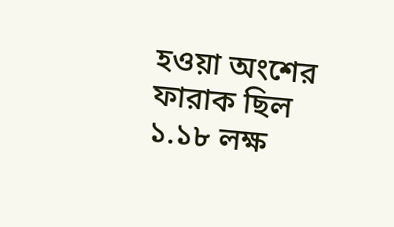হওয়া অংশের ফারাক ছিল ১.১৮ লক্ষ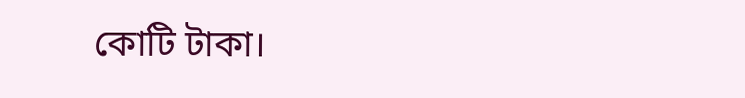কোটি টাকা।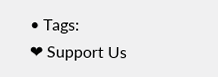• Tags:
❤ Support Us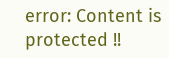error: Content is protected !!